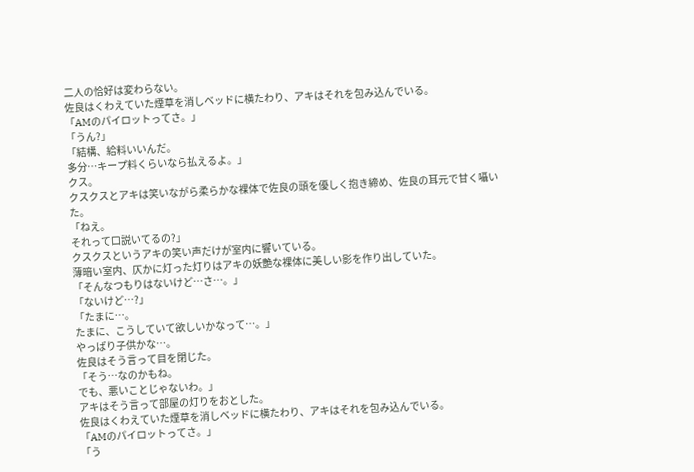二人の恰好は変わらない。
佐良はくわえていた煙草を消しベッドに横たわり、アキはそれを包み込んでいる。
「AMのパイロットってさ。」
「うん?」
「結構、給料いいんだ。
多分…キープ料くらいなら払えるよ。」
クス。
クスクスとアキは笑いながら柔らかな裸体で佐良の頭を優しく抱き締め、佐良の耳元で甘く囁いた。
「ねえ。
それって口説いてるの?」
クスクスというアキの笑い声だけが室内に響いている。
薄暗い室内、仄かに灯った灯りはアキの妖艶な裸体に美しい影を作り出していた。
「そんなつもりはないけど…さ…。」
「ないけど…?」
「たまに…。
たまに、こうしていて欲しいかなって…。」
やっぱり子供かな…。
佐良はそう言って目を閉じた。
「そう…なのかもね。
でも、悪いことじゃないわ。」
アキはそう言って部屋の灯りをおとした。
佐良はくわえていた煙草を消しベッドに横たわり、アキはそれを包み込んでいる。
「AMのパイロットってさ。」
「う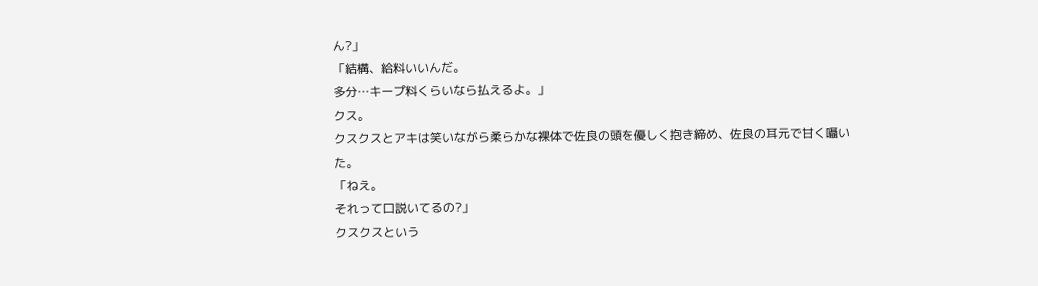ん?」
「結構、給料いいんだ。
多分…キープ料くらいなら払えるよ。」
クス。
クスクスとアキは笑いながら柔らかな裸体で佐良の頭を優しく抱き締め、佐良の耳元で甘く囁いた。
「ねえ。
それって口説いてるの?」
クスクスという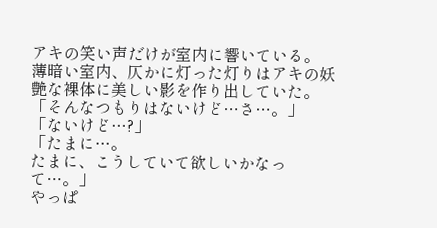アキの笑い声だけが室内に響いている。
薄暗い室内、仄かに灯った灯りはアキの妖艶な裸体に美しい影を作り出していた。
「そんなつもりはないけど…さ…。」
「ないけど…?」
「たまに…。
たまに、こうしていて欲しいかなって…。」
やっぱ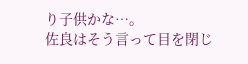り子供かな…。
佐良はそう言って目を閉じ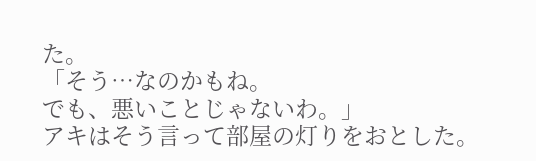た。
「そう…なのかもね。
でも、悪いことじゃないわ。」
アキはそう言って部屋の灯りをおとした。